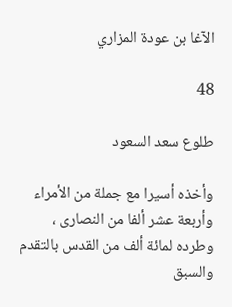الآغا بن عودة المزاري

48

طلوع سعد السعود

وأخذه أسيرا مع جملة من الأمراء وأربعة عشر ألفا من النصارى ، وطرده لمائة ألف من القدس بالتقدم والسبق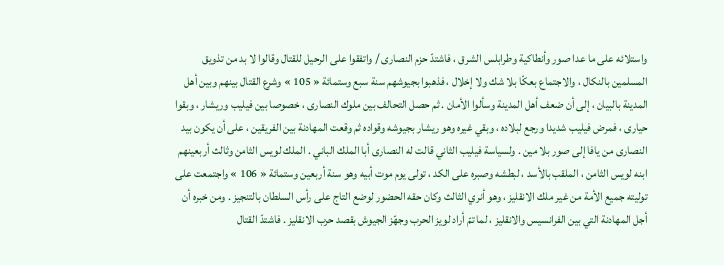واستلائه على ما عدا صور وأنطاكية وطرابلس الشرق ، فاشتدّ حزم النصارى / واتفقوا على الرحيل للقتال وقالوا لا بد من تذويق المسلمين بالنكال ، والاجتماع بعكّا بلا شك ولا إخلال ، فذهبوا بجيوشهم سنة سبع وستمائة « 105 » وشرع القتال بينهم وبين أهل المدينة بالبيان ، إلى أن ضعف أهل المدينة وسألوا الأمان . ثم حصل التحالف بين ملوك النصارى ، خصوصا بين فيليب وريشار ، وبقوا حيارى ، فمرض فيليب شديدا ورجع لبلاده ، وبقي غيره وهو ريشار بجيوشه وقواده ثم وقعت المهادنة بين الفريقين ، على أن يكون بيد النصارى من يافا إلى صور بلا مين . ولسياسة فيليب الثاني قالت له النصارى أبا الملك الباني . الملك لويس الثامن وثالث أربعينهم ابنه لويس الثامن ، الملقب بالأسد ، لبطشه وصبره على الكد ، تولى يوم موت أبيه وهو سنة أربعين وستمائة « 106 » واجتمعت على توليته جميع الأمة من غير ملك الانقليز ، وهو أنري الثالث وكان حقه الحضور لوضع التاج على رأس السلطان بالتنجيز . ومن خبره أن أجل المهادنة التي بين الفرانسيس والانقليز ، لما تمّ أراد لويز الحرب وجهّز الجيوش بقصد حرب الانقليز . فاشتدّ القتال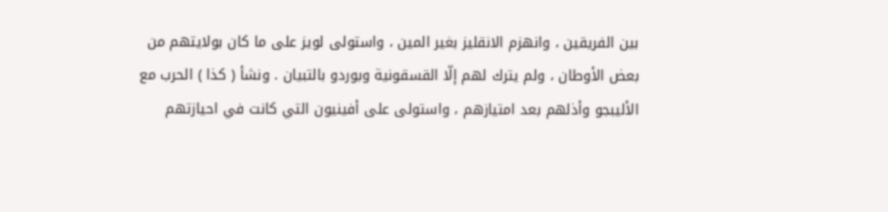بين الفريقين ، وانهزم الانقليز بغير المين ، واستولى لويز على ما كان بولايتهم من بعض الأوطان ، ولم يترك لهم إلّا القسقونية وبوردو بالتبيان . ونشأ ( كذا ) الحرب مع الأليبجو وأذلهم بعد امتيازهم ، واستولى على أفينيون التي كانت في احيازتهم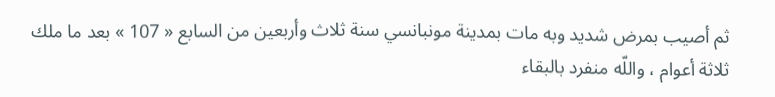ثم أصيب بمرض شديد وبه مات بمدينة مونبانسي سنة ثلاث وأربعين من السابع « 107 » بعد ما ملك ثلاثة أعوام ، واللّه منفرد بالبقاء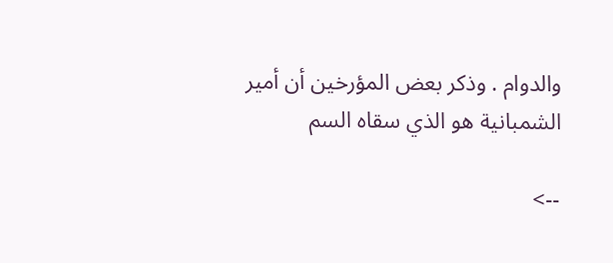والدوام . وذكر بعض المؤرخين أن أمير الشمبانية هو الذي سقاه السم

-->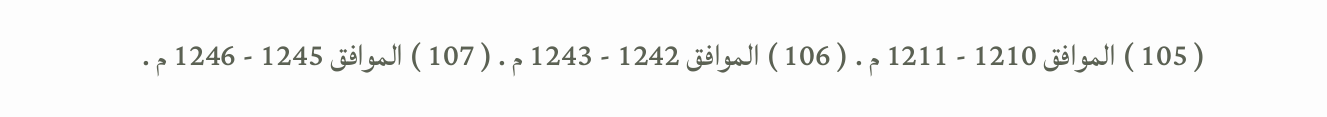( 105 ) الموافق 1210 - 1211 م . ( 106 ) الموافق 1242 - 1243 م . ( 107 ) الموافق 1245 - 1246 م .